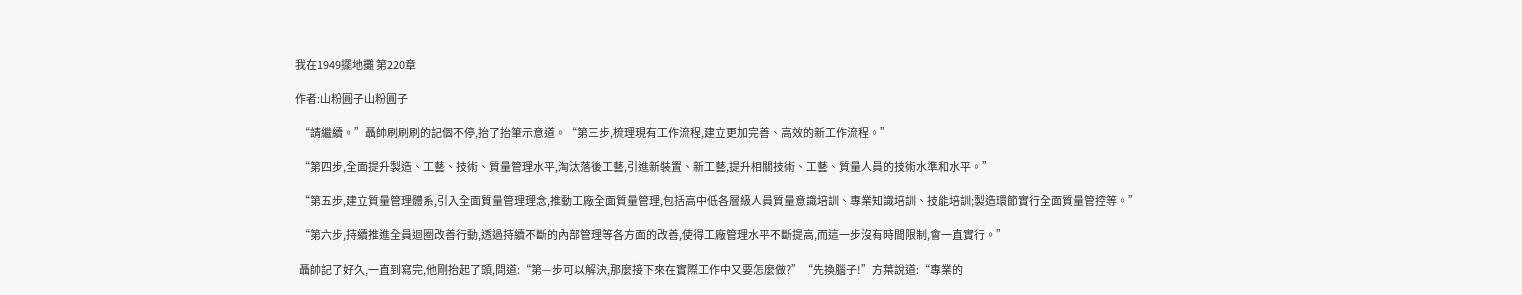我在1949擺地攤 第220章

作者:山粉圓子山粉圓子

  “請繼續。”聶帥刷刷刷的記個不停,抬了抬筆示意道。“第三步,梳理現有工作流程,建立更加完善、高效的新工作流程。”

  “第四步,全面提升製造、工藝、技術、質量管理水平,淘汰落後工藝,引進新裝置、新工藝,提升相關技術、工藝、質量人員的技術水準和水平。”

  “第五步,建立質量管理體系,引入全面質量管理理念,推動工廠全面質量管理,包括高中低各層級人員質量意識培訓、專業知識培訓、技能培訓;製造環節實行全面質量管控等。”

  “第六步,持續推進全員迴圈改善行動,透過持續不斷的內部管理等各方面的改善,使得工廠管理水平不斷提高,而這一步沒有時間限制,會一直實行。”

  聶帥記了好久,一直到寫完,他剛抬起了頭,問道:“第—步可以解決,那麼接下來在實際工作中又要怎麼做?”“先換腦子!”方葉說道:“專業的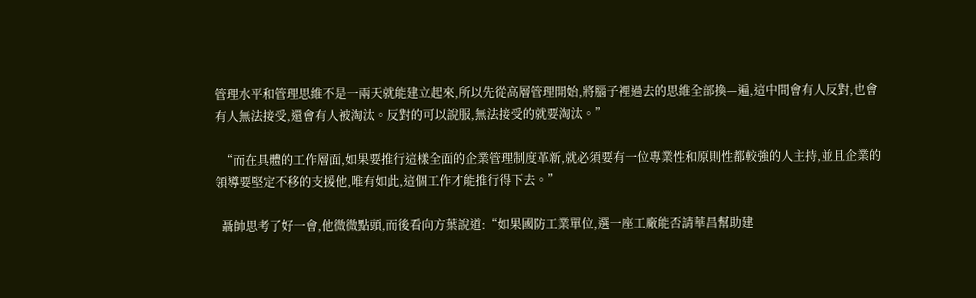管理水平和管理思維不是一兩天就能建立起來,所以先從高層管理開始,將腦子裡過去的思維全部換—遍,這中間會有人反對,也會有人無法接受,還會有人被淘汰。反對的可以說服,無法接受的就要淘汰。”

  “而在具體的工作層面,如果要推行這樣全面的企業管理制度革新,就必須要有一位專業性和原則性都較強的人主持,並且企業的領導要堅定不移的支援他,唯有如此,這個工作才能推行得下去。”

  聶帥思考了好一會,他微微點頭,而後看向方葉說道:“如果國防工業單位,選一座工廠能否請華昌幫助建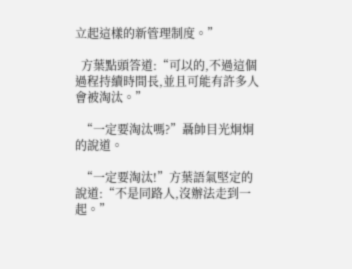立起這樣的新管理制度。”

  方葉點頭答道:“可以的,不過這個過程持續時間長,並且可能有許多人會被淘汰。”

  “一定要淘汰嗎?”聶帥目光炯炯的說道。

  “一定要淘汰!”方葉語氣堅定的說道:“不是同路人,沒辦法走到一起。”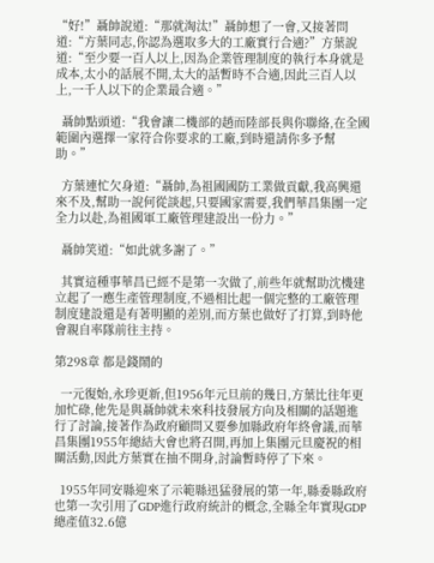“好!”聶帥說道:“那就淘汰!”聶帥想了一會,又接著問道:“方葉同志,你認為選取多大的工廠實行合適?”方葉說道:“至少要一百人以上,因為企業管理制度的執行本身就是成本,太小的話展不開,太大的話暫時不合適,因此三百人以上,一千人以下的企業最合適。”

  聶帥點頭道:“我會讓二機部的趙而陸部長與你聯絡,在全國範圍內選擇一家符合你要求的工廠,到時還請你多予幫助。”

  方葉連忙欠身道:“聶帥,為祖國國防工業做貢獻,我高興還來不及,幫助一說何從談起,只要國家需要,我們華昌集團一定全力以赴,為祖國軍工廠管理建設出一份力。”

  聶帥笑道:“如此就多謝了。”

  其實這種事華昌已經不是第一次做了,前些年就幫助沈機建立起了一應生產管理制度,不過相比起一個完整的工廠管理制度建設還是有著明顯的差別,而方葉也做好了打算,到時他會親自率隊前往主持。

第298章 都是錢鬧的

  一元復始,永珍更新,但1956年元旦前的幾日,方葉比往年更加忙碌,他先是與聶帥就未來科技發展方向及相關的話題進行了討論,接著作為政府顧問又要參加縣政府年終會議,而華昌集團1955年總結大會也將召開,再加上集團元旦慶祝的相關活動,因此方葉實在抽不開身,討論暫時停了下來。

  1955年同安縣迎來了示範縣迅猛發展的第一年,縣委縣政府也第一次引用了GDP進行政府統計的概念,全縣全年實現GDP總產值32.6億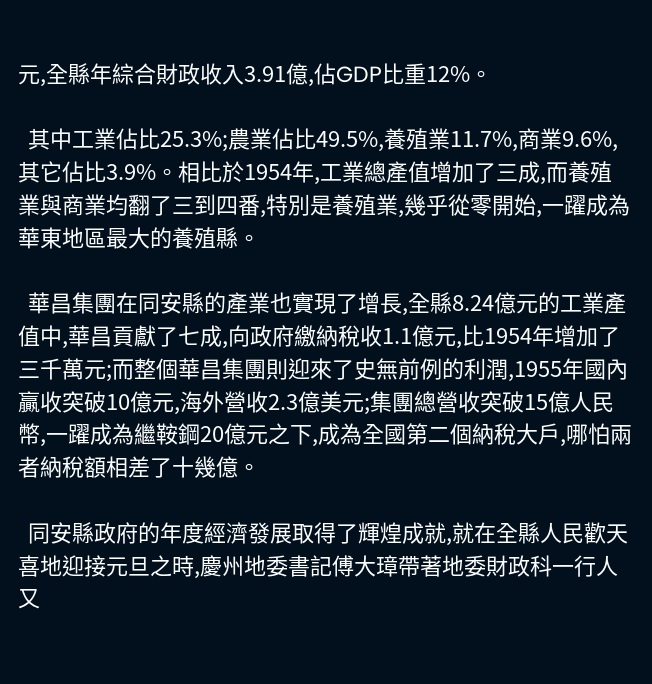元,全縣年綜合財政收入3.91億,佔GDP比重12%。

  其中工業佔比25.3%;農業佔比49.5%,養殖業11.7%,商業9.6%,其它佔比3.9%。相比於1954年,工業總產值增加了三成,而養殖業與商業均翻了三到四番,特別是養殖業,幾乎從零開始,一躍成為華東地區最大的養殖縣。

  華昌集團在同安縣的產業也實現了增長,全縣8.24億元的工業產值中,華昌貢獻了七成,向政府繳納稅收1.1億元,比1954年增加了三千萬元;而整個華昌集團則迎來了史無前例的利潤,1955年國內贏收突破10億元,海外營收2.3億美元;集團總營收突破15億人民幣,一躍成為繼鞍鋼20億元之下,成為全國第二個納稅大戶,哪怕兩者納稅額相差了十幾億。

  同安縣政府的年度經濟發展取得了輝煌成就,就在全縣人民歡天喜地迎接元旦之時,慶州地委書記傅大璋帶著地委財政科一行人又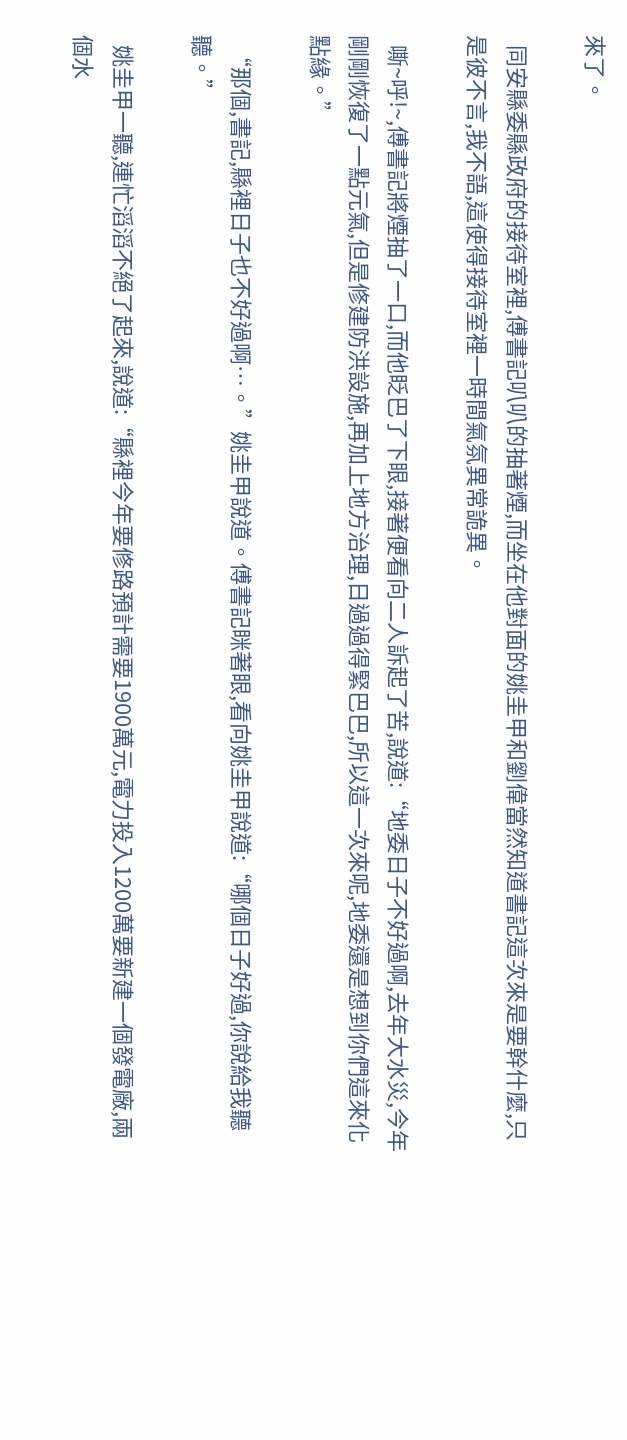來了。

  同安縣委縣政府的接待室裡,傅書記叭叭的抽著煙,而坐在他對面的姚圭甲和劉偉當然知道書記這次來是要幹什麼,只是彼不言,我不語,這使得接待室裡一時間氣氛異常詭異。

  嘶~呼!~,傅書記將煙抽了一口,而他眨巴了下眼,接著便看向二人訴起了苦,說道:“地委日子不好過啊,去年大水災,今年剛剛恢復了一點元氣,但是修建防洪設施,再加上地方治理,日過過得緊巴巴,所以這一次來呢,地委還是想到你們這來化點緣。”

  “那個,書記,縣裡日子也不好過啊…。”姚圭甲說道。傅書記眯著眼,看向姚圭甲說道:“哪個日子好過,你說給我聽聽。”

  姚圭甲一聽,連忙滔滔不絕了起來,說道:“縣裡今年要修路預計需要1900萬元,電力投入1200萬要新建一個發電廠,兩個水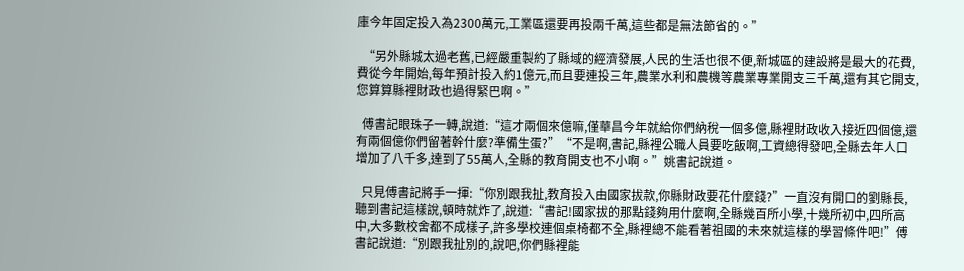庫今年固定投入為2300萬元,工業區還要再投兩千萬,這些都是無法節省的。”

  “另外縣城太過老舊,已經嚴重製約了縣域的經濟發展,人民的生活也很不便,新城區的建設將是最大的花費,費從今年開始,每年預計投入約1億元,而且要連投三年,農業水利和農機等農業專業開支三千萬,還有其它開支,您算算縣裡財政也過得緊巴啊。”

  傅書記眼珠子一轉,說道:“這才兩個來億嘛,僅華昌今年就給你們納稅一個多億,縣裡財政收入接近四個億,還有兩個億你們留著幹什麼?準備生蛋?”“不是啊,書記,縣裡公職人員要吃飯啊,工資總得發吧,全縣去年人口增加了八千多,達到了55萬人,全縣的教育開支也不小啊。”姚書記說道。

  只見傅書記將手一揮:“你別跟我扯,教育投入由國家拔款,你縣財政要花什麼錢?”一直沒有開口的劉縣長,聽到書記這樣說,頓時就炸了,說道:“書記!國家拔的那點錢夠用什麼啊,全縣幾百所小學,十幾所初中,四所高中,大多數校舍都不成樣子,許多學校連個桌椅都不全,縣裡總不能看著祖國的未來就這樣的學習條件吧!”傅書記說道:“別跟我扯別的,說吧,你們縣裡能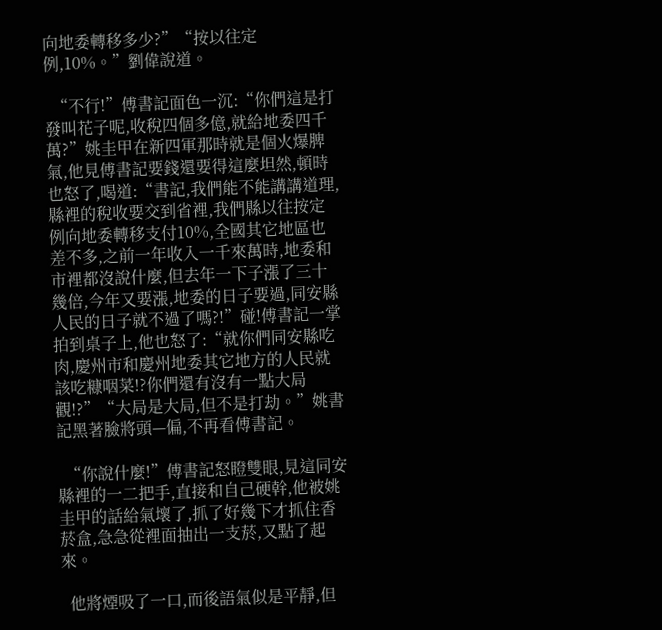向地委轉移多少?”“按以往定例,10%。”劉偉說道。

  “不行!”傅書記面色一沉:“你們這是打發叫花子呢,收稅四個多億,就給地委四千萬?”姚圭甲在新四軍那時就是個火爆脾氣,他見傅書記要錢還要得這麼坦然,頓時也怒了,喝道:“書記,我們能不能講講道理,縣裡的稅收要交到省裡,我們縣以往按定例向地委轉移支付10%,全國其它地區也差不多,之前一年收入一千來萬時,地委和市裡都沒說什麼,但去年一下子漲了三十幾倍,今年又要漲,地委的日子要過,同安縣人民的日子就不過了嗎?!”碰!傅書記一掌拍到桌子上,他也怒了:“就你們同安縣吃肉,慶州市和慶州地委其它地方的人民就該吃糠咽菜!?你們還有沒有一點大局觀!?”“大局是大局,但不是打劫。”姚書記黑著臉將頭—偏,不再看傅書記。

  “你說什麼!”傅書記怒瞪雙眼,見這同安縣裡的一二把手,直接和自己硬幹,他被姚圭甲的話給氣壞了,抓了好幾下才抓住香菸盒,急急從裡面抽出一支菸,又點了起來。

  他將煙吸了一口,而後語氣似是平靜,但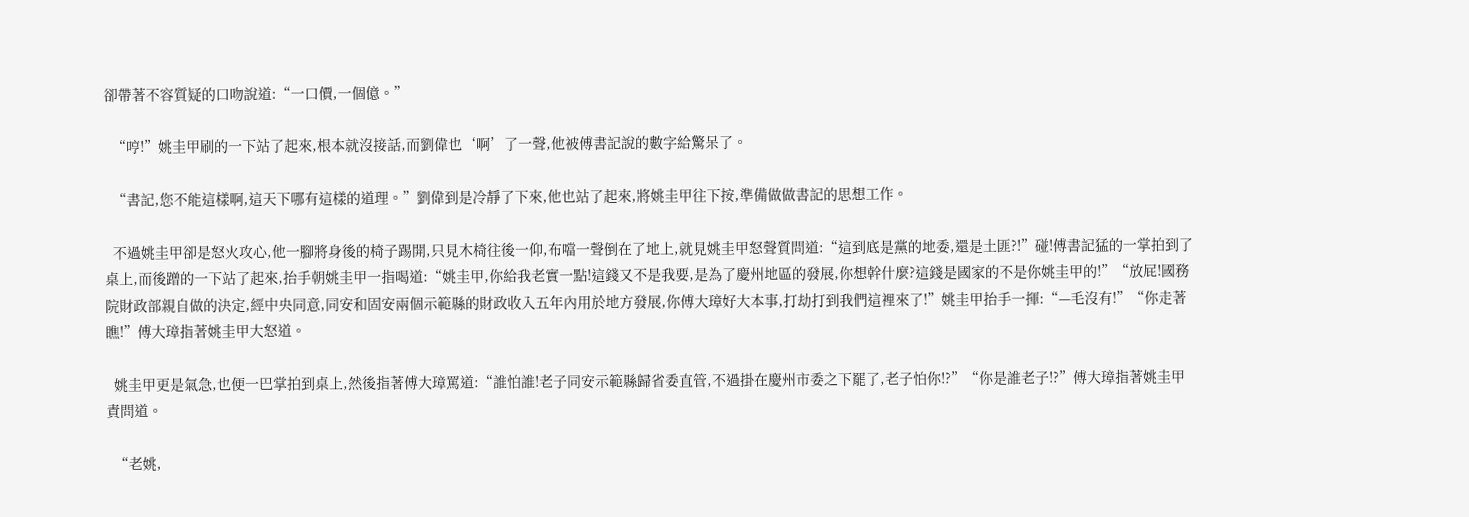卻帶著不容質疑的口吻說道:“一口價,一個億。”

  “哼!”姚圭甲刷的一下站了起來,根本就沒接話,而劉偉也‘啊’了一聲,他被傅書記說的數字給驚呆了。

  “書記,您不能這樣啊,這天下哪有這樣的道理。”劉偉到是冷靜了下來,他也站了起來,將姚圭甲往下按,準備做做書記的思想工作。

  不過姚圭甲卻是怒火攻心,他一腳將身後的椅子踢開,只見木椅往後一仰,布噹一聲倒在了地上,就見姚圭甲怒聲質問道:“這到底是黨的地委,還是土匪?!”碰!傅書記猛的一掌拍到了桌上,而後蹭的一下站了起來,抬手朝姚圭甲一指喝道:“姚圭甲,你給我老實一點!這錢又不是我要,是為了慶州地區的發展,你想幹什麼?這錢是國家的不是你姚圭甲的!”“放屁!國務院財政部親自做的決定,經中央同意,同安和固安兩個示範縣的財政收入五年內用於地方發展,你傅大璋好大本事,打劫打到我們這裡來了!”姚圭甲抬手一揮:“—毛沒有!”“你走著瞧!”傅大璋指著姚圭甲大怒道。

  姚圭甲更是氣急,也便一巴掌拍到桌上,然後指著傅大璋罵道:“誰怕誰!老子同安示範縣歸省委直管,不過掛在慶州市委之下罷了,老子怕你!?”“你是誰老子!?”傅大璋指著姚圭甲責問道。

  “老姚,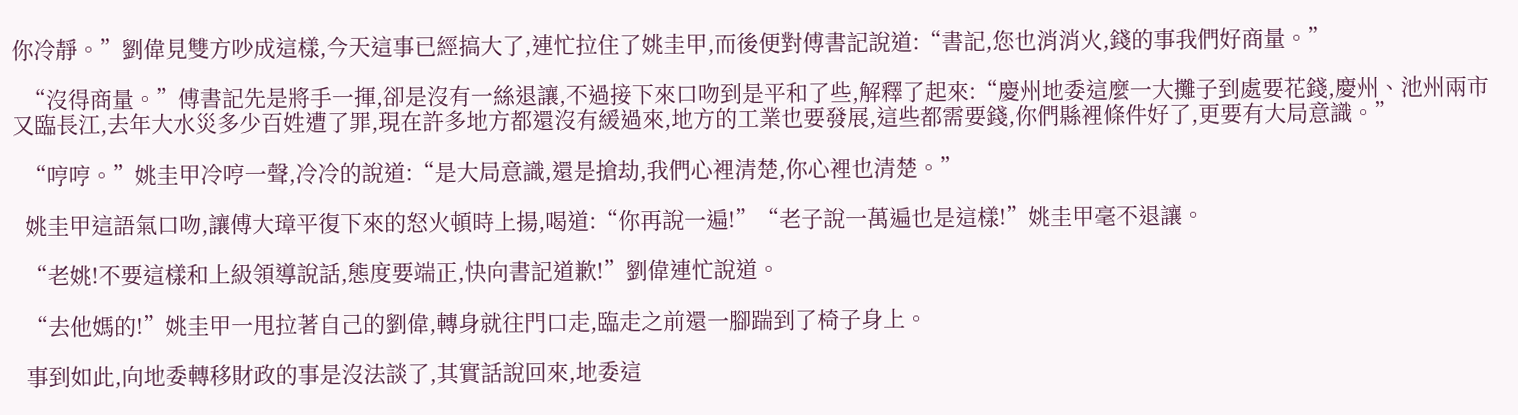你冷靜。”劉偉見雙方吵成這樣,今天這事已經搞大了,連忙拉住了姚圭甲,而後便對傅書記說道:“書記,您也消消火,錢的事我們好商量。”

  “沒得商量。”傅書記先是將手一揮,卻是沒有一絲退讓,不過接下來口吻到是平和了些,解釋了起來:“慶州地委這麼一大攤子到處要花錢,慶州、池州兩市又臨長江,去年大水災多少百姓遭了罪,現在許多地方都還沒有緩過來,地方的工業也要發展,這些都需要錢,你們縣裡條件好了,更要有大局意識。”

  “哼哼。”姚圭甲冷哼一聲,冷冷的說道:“是大局意識,還是搶劫,我們心裡清楚,你心裡也清楚。”

  姚圭甲這語氣口吻,讓傅大璋平復下來的怒火頓時上揚,喝道:“你再說一遍!”“老子說一萬遍也是這樣!”姚圭甲毫不退讓。

  “老姚!不要這樣和上級領導說話,態度要端正,快向書記道歉!”劉偉連忙說道。

  “去他媽的!”姚圭甲一甩拉著自己的劉偉,轉身就往門口走,臨走之前還一腳踹到了椅子身上。

  事到如此,向地委轉移財政的事是沒法談了,其實話說回來,地委這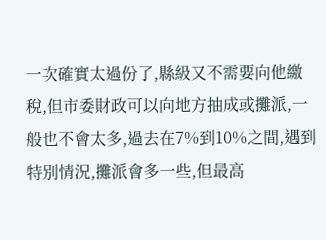一次確實太過份了,縣級又不需要向他繳稅,但市委財政可以向地方抽成或攤派,一般也不會太多,過去在7%到10%之間,遇到特別情況,攤派會多一些,但最高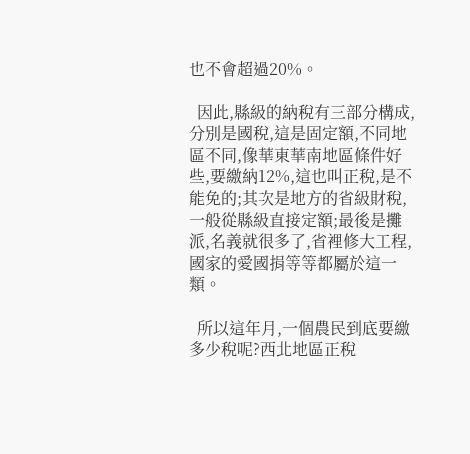也不會超過20%。

  因此,縣級的納稅有三部分構成,分別是國稅,這是固定額,不同地區不同,像華東華南地區條件好些,要繳納12%,這也叫正稅,是不能免的;其次是地方的省級財稅,一般從縣級直接定額;最後是攤派,名義就很多了,省裡修大工程,國家的愛國捐等等都屬於這一類。

  所以這年月,一個農民到底要繳多少稅呢?西北地區正稅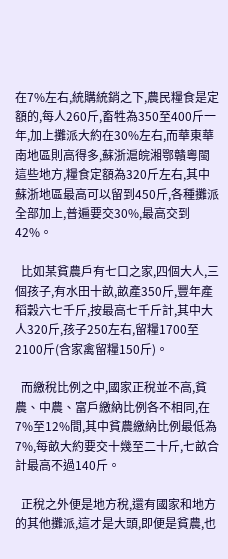在7%左右,統購統銷之下,農民糧食是定額的,每人260斤,畜牲為350至400斤一年,加上攤派大約在30%左右,而華東華南地區則高得多,蘇浙滬皖湘鄂贛粵閩這些地方,糧食定額為320斤左右,其中蘇浙地區最高可以留到450斤,各種攤派全部加上,普遍要交30%,最高交到42%。

  比如某貧農戶有七口之家,四個大人,三個孩子,有水田十畝,畝產350斤,豐年產稻穀六七千斤,按最高七千斤計,其中大人320斤,孩子250左右,留糧1700至2100斤(含家禽留糧150斤)。

  而繳稅比例之中,國家正稅並不高,貧農、中農、富戶繳納比例各不相同,在7%至12%間,其中貧農繳納比例最低為7%,每畝大約要交十幾至二十斤,七畝合計最高不過140斤。

  正稅之外便是地方稅,還有國家和地方的其他攤派,這才是大頭,即便是貧農,也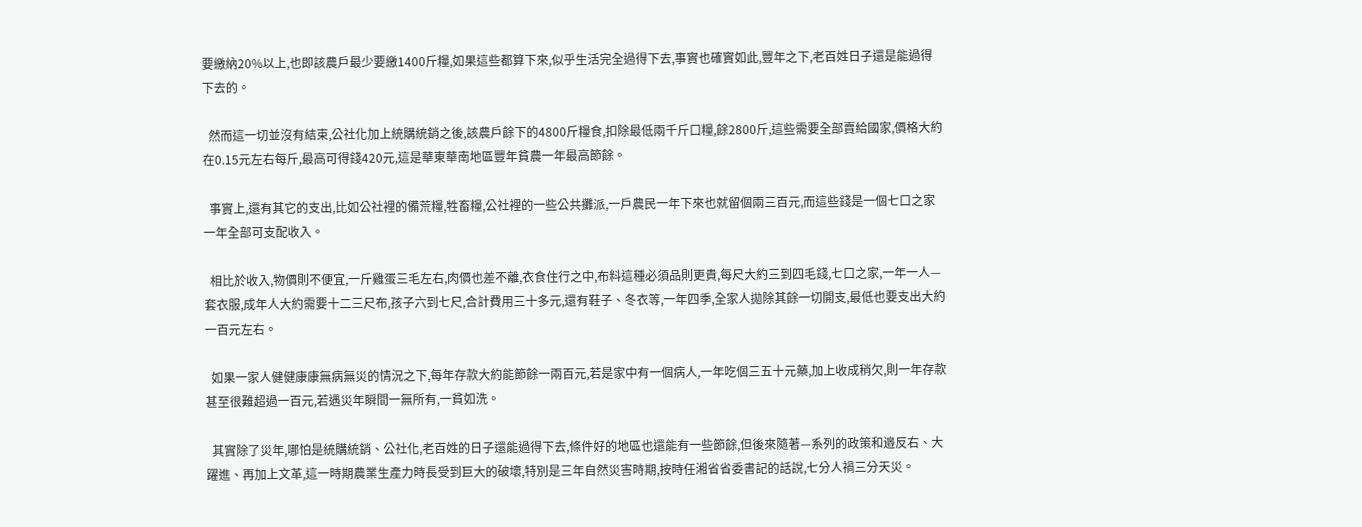要繳納20%以上,也即該農戶最少要繳1400斤糧,如果這些都算下來,似乎生活完全過得下去,事實也確實如此,豐年之下,老百姓日子還是能過得下去的。

  然而這一切並沒有結束,公社化加上統購統銷之後,該農戶餘下的4800斤糧食,扣除最低兩千斤口糧,餘2800斤,這些需要全部賣給國家,價格大約在0.15元左右每斤,最高可得錢420元,這是華東華南地區豐年貧農一年最高節餘。

  事實上,還有其它的支出,比如公社裡的備荒糧,牲畜糧,公社裡的一些公共攤派,一戶農民一年下來也就留個兩三百元,而這些錢是一個七口之家一年全部可支配收入。

  相比於收入,物價則不便宜,一斤雞蛋三毛左右,肉價也差不離,衣食住行之中,布料這種必須品則更貴,每尺大約三到四毛錢,七口之家,一年一人—套衣服,成年人大約需要十二三尺布,孩子六到七尺,合計費用三十多元,還有鞋子、冬衣等,一年四季,全家人拋除其餘一切開支,最低也要支出大約一百元左右。

  如果一家人健健康康無病無災的情況之下,每年存款大約能節餘一兩百元,若是家中有一個病人,一年吃個三五十元藥,加上收成稍欠,則一年存款甚至很難超過一百元,若遇災年瞬間一無所有,一貧如洗。

  其實除了災年,哪怕是統購統銷、公社化,老百姓的日子還能過得下去,條件好的地區也還能有一些節餘,但後來隨著—系列的政策和邉反右、大躍進、再加上文革,這一時期農業生產力時長受到巨大的破壞,特別是三年自然災害時期,按時任湘省省委書記的話說,七分人禍三分天災。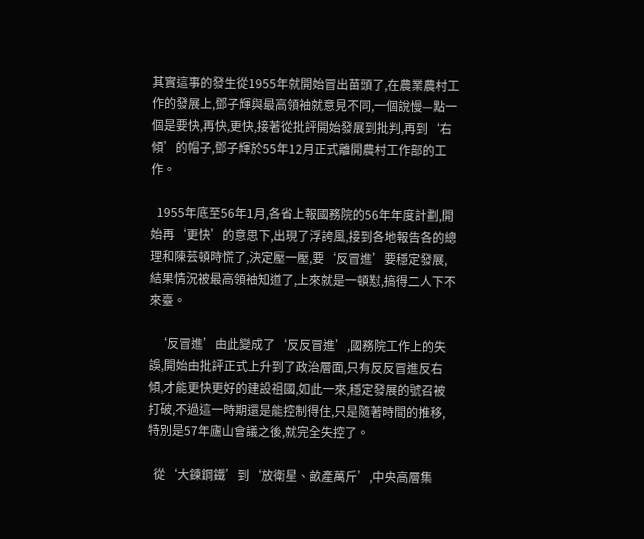其實這事的發生從1955年就開始冒出苗頭了,在農業農村工作的發展上,鄧子輝與最高領袖就意見不同,一個說慢—點一個是要快,再快,更快,接著從批評開始發展到批判,再到‘右傾’的帽子,鄧子輝於55年12月正式離開農村工作部的工作。

  1955年底至56年1月,各省上報國務院的56年年度計劃,開始再‘更快’的意思下,出現了浮誇風,接到各地報告各的總理和陳芸頓時慌了,決定壓一壓,要‘反冒進’要穩定發展,結果情況被最高領袖知道了,上來就是一頓懟,搞得二人下不來臺。

  ‘反冒進’由此變成了‘反反冒進’,國務院工作上的失誤,開始由批評正式上升到了政治層面,只有反反冒進反右傾,才能更快更好的建設祖國,如此一來,穩定發展的號召被打破,不過這一時期還是能控制得住,只是隨著時間的推移,特別是57年廬山會議之後,就完全失控了。

  從‘大鍊鋼鐵’到‘放衛星、畝產萬斤’,中央高層集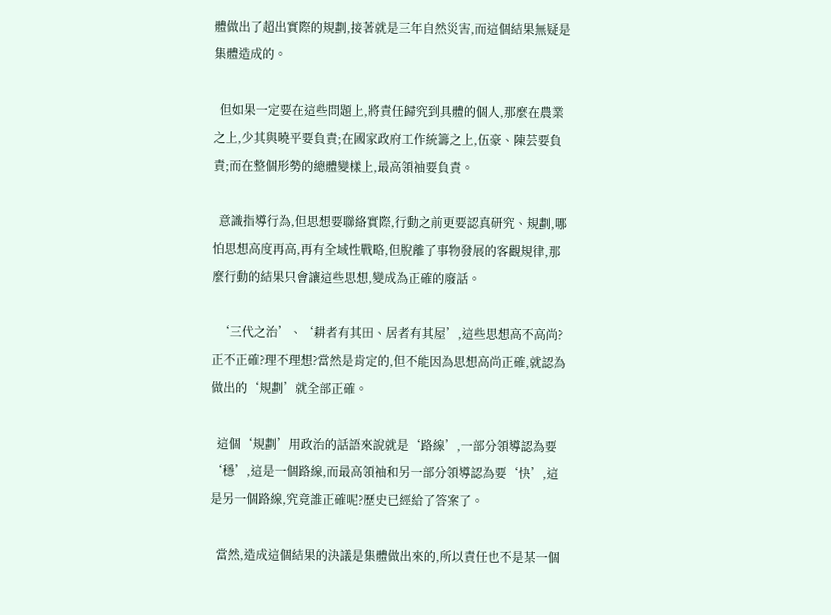體做出了超出實際的規劃,接著就是三年自然災害,而這個結果無疑是集體造成的。

  但如果一定要在這些問題上,將責任歸究到具體的個人,那麼在農業之上,少其與曉平要負責;在國家政府工作統籌之上,伍豪、陳芸要負責;而在整個形勢的總體變樣上,最高領袖要負責。

  意識指導行為,但思想要聯絡實際,行動之前更要認真研究、規劃,哪怕思想高度再高,再有全域性戰略,但脫離了事物發展的客觀規律,那麼行動的結果只會讓這些思想,變成為正確的廢話。

  ‘三代之治’、‘耕者有其田、居者有其屋’,這些思想高不高尚?正不正確?理不理想?當然是肯定的,但不能因為思想高尚正確,就認為做出的‘規劃’就全部正確。

  這個‘規劃’用政治的話語來說就是‘路線’,一部分領導認為要‘穩’,這是一個路線,而最高領袖和另一部分領導認為要‘快’,這是另一個路線,究竟誰正確呢?歷史已經給了答案了。

  當然,造成這個結果的決議是集體做出來的,所以責任也不是某一個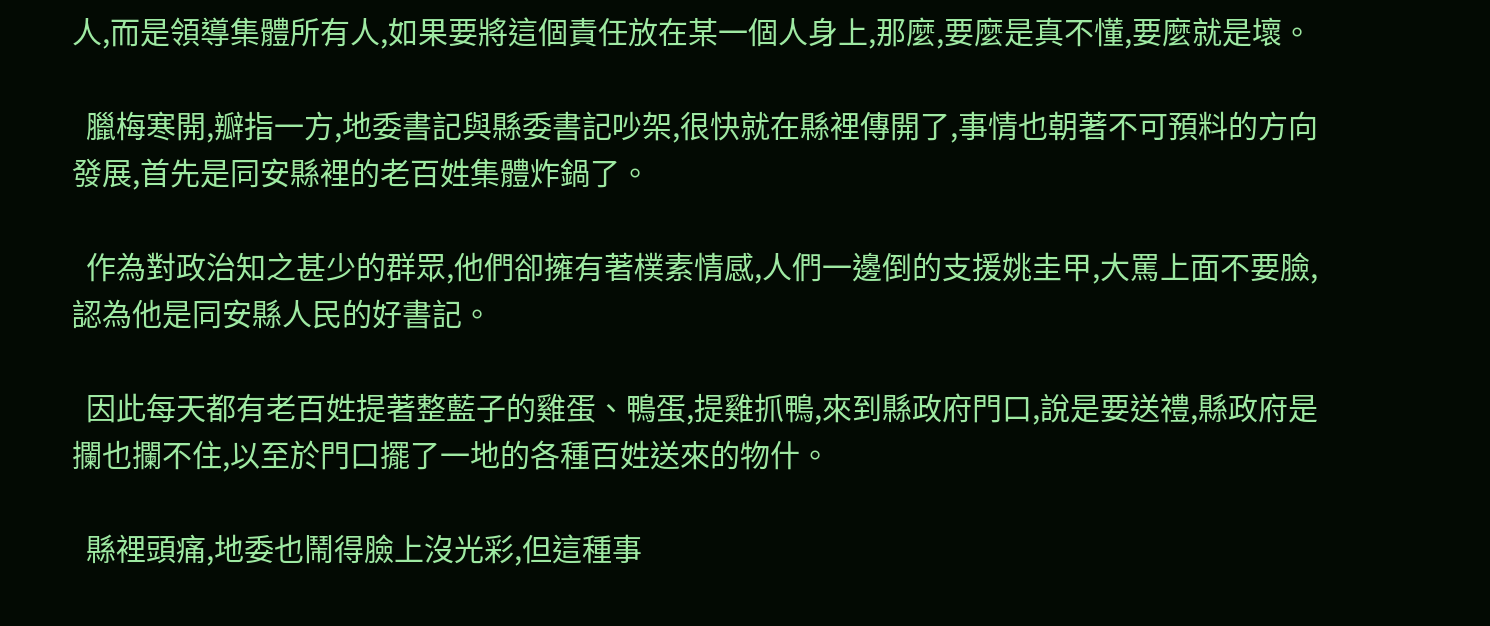人,而是領導集體所有人,如果要將這個責任放在某一個人身上,那麼,要麼是真不懂,要麼就是壞。

  臘梅寒開,瓣指一方,地委書記與縣委書記吵架,很快就在縣裡傳開了,事情也朝著不可預料的方向發展,首先是同安縣裡的老百姓集體炸鍋了。

  作為對政治知之甚少的群眾,他們卻擁有著樸素情感,人們一邊倒的支援姚圭甲,大罵上面不要臉,認為他是同安縣人民的好書記。

  因此每天都有老百姓提著整藍子的雞蛋、鴨蛋,提雞抓鴨,來到縣政府門口,說是要送禮,縣政府是攔也攔不住,以至於門口擺了一地的各種百姓送來的物什。

  縣裡頭痛,地委也鬧得臉上沒光彩,但這種事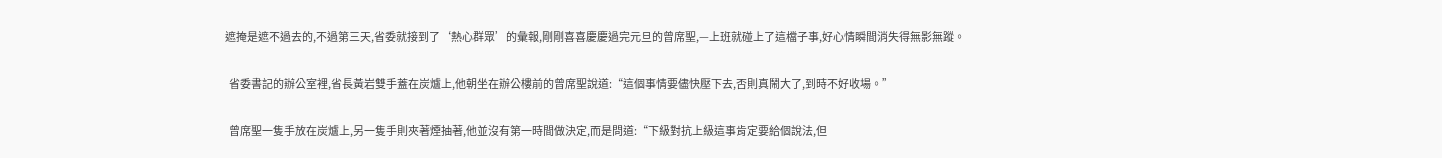遮掩是遮不過去的,不過第三天,省委就接到了‘熱心群眾’的彙報,剛剛喜喜慶慶過完元旦的曾席聖,—上班就碰上了這檔子事,好心情瞬間消失得無影無蹤。

  省委書記的辦公室裡,省長黃岩雙手蓋在炭爐上,他朝坐在辦公樓前的曾席聖說道:“這個事情要儘快壓下去,否則真鬧大了,到時不好收場。”

  曾席聖一隻手放在炭爐上,另一隻手則夾著煙抽著,他並沒有第一時間做決定,而是問道:“下級對抗上級這事肯定要給個說法,但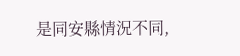是同安縣情況不同,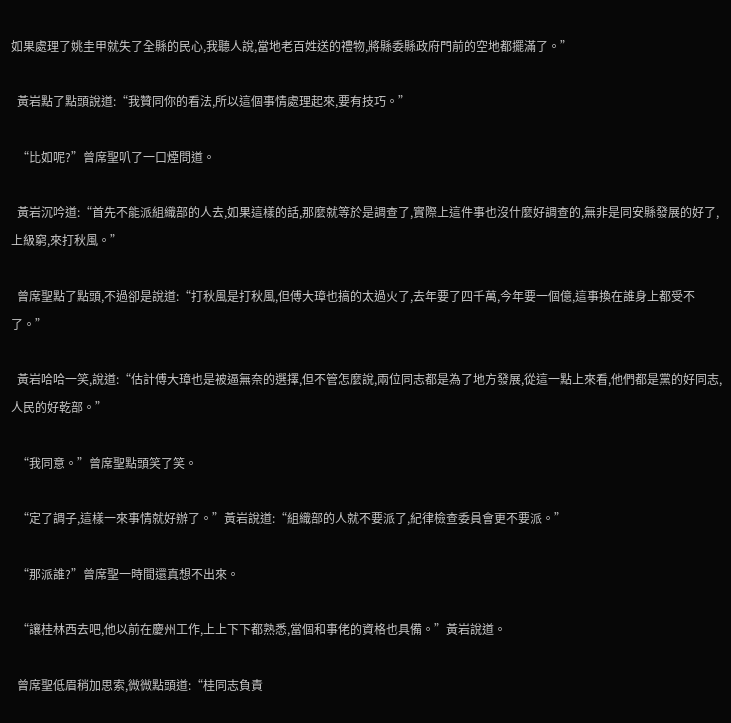如果處理了姚圭甲就失了全縣的民心,我聽人說,當地老百姓送的禮物,將縣委縣政府門前的空地都擺滿了。”

  黃岩點了點頭說道:“我贊同你的看法,所以這個事情處理起來,要有技巧。”

  “比如呢?”曾席聖叭了一口煙問道。

  黃岩沉吟道:“首先不能派組織部的人去,如果這樣的話,那麼就等於是調查了,實際上這件事也沒什麼好調查的,無非是同安縣發展的好了,上級窮,來打秋風。”

  曾席聖點了點頭,不過卻是說道:“打秋風是打秋風,但傅大璋也搞的太過火了,去年要了四千萬,今年要一個億,這事換在誰身上都受不了。”

  黃岩哈哈一笑,說道:“估計傅大璋也是被逼無奈的選擇,但不管怎麼說,兩位同志都是為了地方發展,從這一點上來看,他們都是黨的好同志,人民的好乾部。”

  “我同意。”曾席聖點頭笑了笑。

  “定了調子,這樣一來事情就好辦了。”黃岩說道:“組織部的人就不要派了,紀律檢查委員會更不要派。”

  “那派誰?”曾席聖一時間還真想不出來。

  “讓桂林西去吧,他以前在慶州工作,上上下下都熟悉,當個和事佬的資格也具備。”黃岩說道。

  曾席聖低眉稍加思索,微微點頭道:“桂同志負責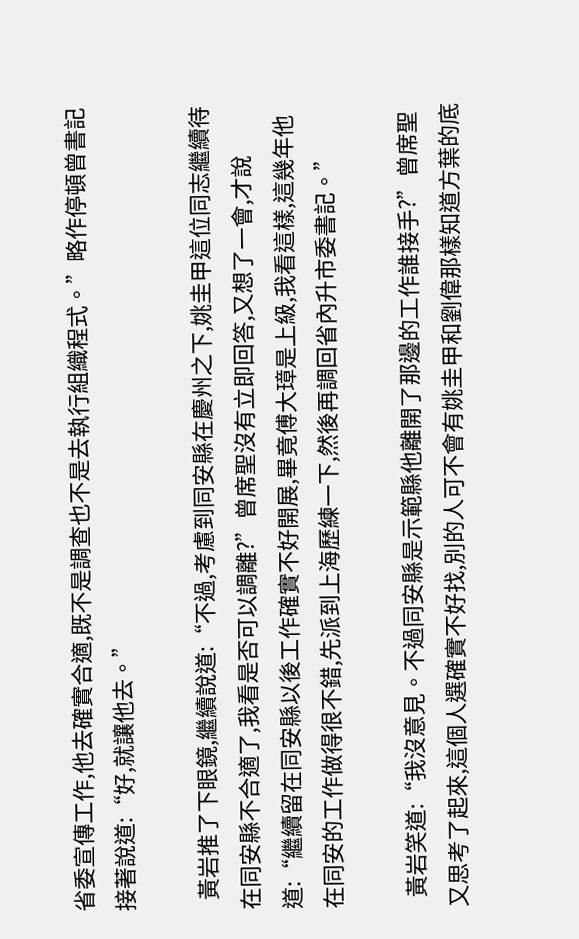省委宣傳工作,他去確實合適,既不是調查也不是去執行組織程式。”略作停頓曾書記接著說道:“好,就讓他去。”

  黃岩推了下眼鏡,繼續說道:“不過,考慮到同安縣在慶州之下,姚圭甲這位同志繼續待在同安縣不合適了,我看是否可以調離?”曾席聖沒有立即回答,又想了一會,才說道:“繼續留在同安縣以後工作確實不好開展,畢竟傅大璋是上級,我看這樣,這幾年他在同安的工作做得很不錯,先派到上海歷練一下,然後再調回省內升市委書記。”

  黃岩笑道:“我沒意見。不過同安縣是示範縣他離開了那邊的工作誰接手?”曾席聖又思考了起來,這個人選確實不好找,別的人可不會有姚圭甲和劉偉那樣知道方葉的底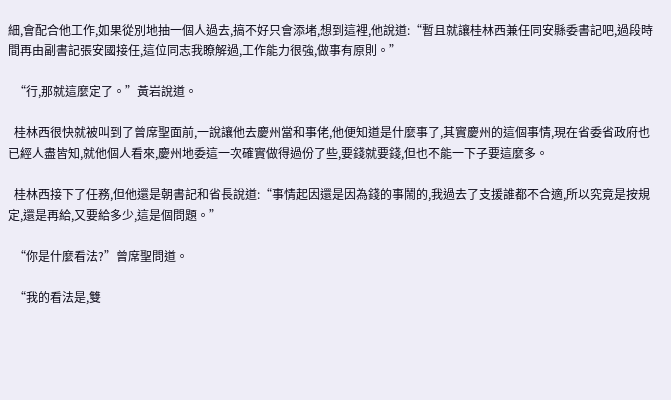細,會配合他工作,如果從別地抽一個人過去,搞不好只會添堵,想到這裡,他說道:“暫且就讓桂林西兼任同安縣委書記吧,過段時間再由副書記張安國接任,這位同志我瞭解過,工作能力很強,做事有原則。”

  “行,那就這麼定了。”黃岩說道。

  桂林西很快就被叫到了曾席聖面前,一說讓他去慶州當和事佬,他便知道是什麼事了,其實慶州的這個事情,現在省委省政府也已經人盡皆知,就他個人看來,慶州地委這一次確實做得過份了些,要錢就要錢,但也不能一下子要這麼多。

  桂林西接下了任務,但他還是朝書記和省長說道:“事情起因還是因為錢的事鬧的,我過去了支援誰都不合適,所以究竟是按規定,還是再給,又要給多少,這是個問題。”

  “你是什麼看法?”曾席聖問道。

  “我的看法是,雙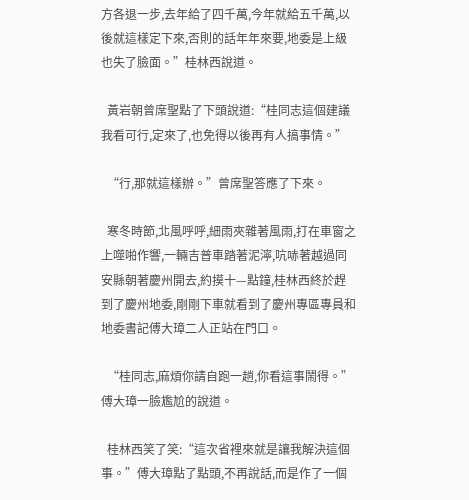方各退一步,去年給了四千萬,今年就給五千萬,以後就這樣定下來,否則的話年年來要,地委是上級也失了臉面。”桂林西說道。

  黃岩朝曾席聖點了下頭說道:“桂同志這個建議我看可行,定來了,也免得以後再有人搞事情。”

  “行,那就這樣辦。”曾席聖答應了下來。

  寒冬時節,北風呼呼,細雨夾雜著風雨,打在車窗之上噬啪作響,一輛吉普車踏著泥濘,吭哧著越過同安縣朝著慶州開去,約摸十—點鐘,桂林西終於趕到了慶州地委,剛剛下車就看到了慶州專區專員和地委書記傅大璋二人正站在門口。

  “桂同志,麻煩你請自跑一趟,你看這事鬧得。”傅大璋一臉尷尬的說道。

  桂林西笑了笑:“這次省裡來就是讓我解決這個事。”傅大璋點了點頭,不再說話,而是作了一個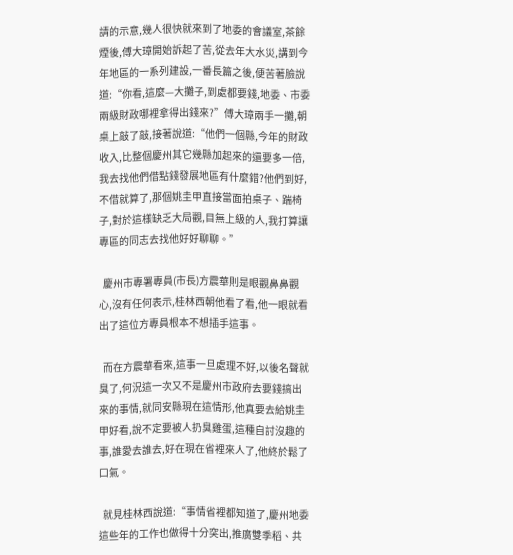請的示意,幾人很快就來到了地委的會議室,茶餘煙後,傅大璋開始訴起了苦,從去年大水災,講到今年地區的一系列建設,一番長篇之後,便苦著臉說道:“你看,這麼—大攤子,到處都要錢,地委、市委兩級財政哪裡拿得出錢來?”傅大璋兩手一攤,朝桌上敲了敲,接著說道:“他們一個縣,今年的財政收入,比整個慶州其它幾縣加起來的還要多一倍,我去找他們借點錢發展地區有什麼錯?他們到好,不借就算了,那個姚圭甲直接當面拍桌子、踹椅子,對於這樣缺乏大局觀,目無上級的人,我打算讓專區的同志去找他好好聊聊。”

  慶州市專署專員(市長)方震華則是眼觀鼻鼻觀心,沒有任何表示,桂林西朝他看了看,他一眼就看出了這位方專員根本不想插手這事。

  而在方震華看來,這事一旦處理不好,以後名聲就臭了,何況這一次又不是慶州市政府去要錢搞出來的事情,就同安縣現在這情形,他真要去給姚圭甲好看,說不定要被人扔臭雞蛋,這種自討沒趣的事,誰愛去誰去,好在現在省裡來人了,他終於鬆了口氣。

  就見桂林西說道:“事情省裡都知道了,慶州地委這些年的工作也做得十分突出,推廣雙季稻、共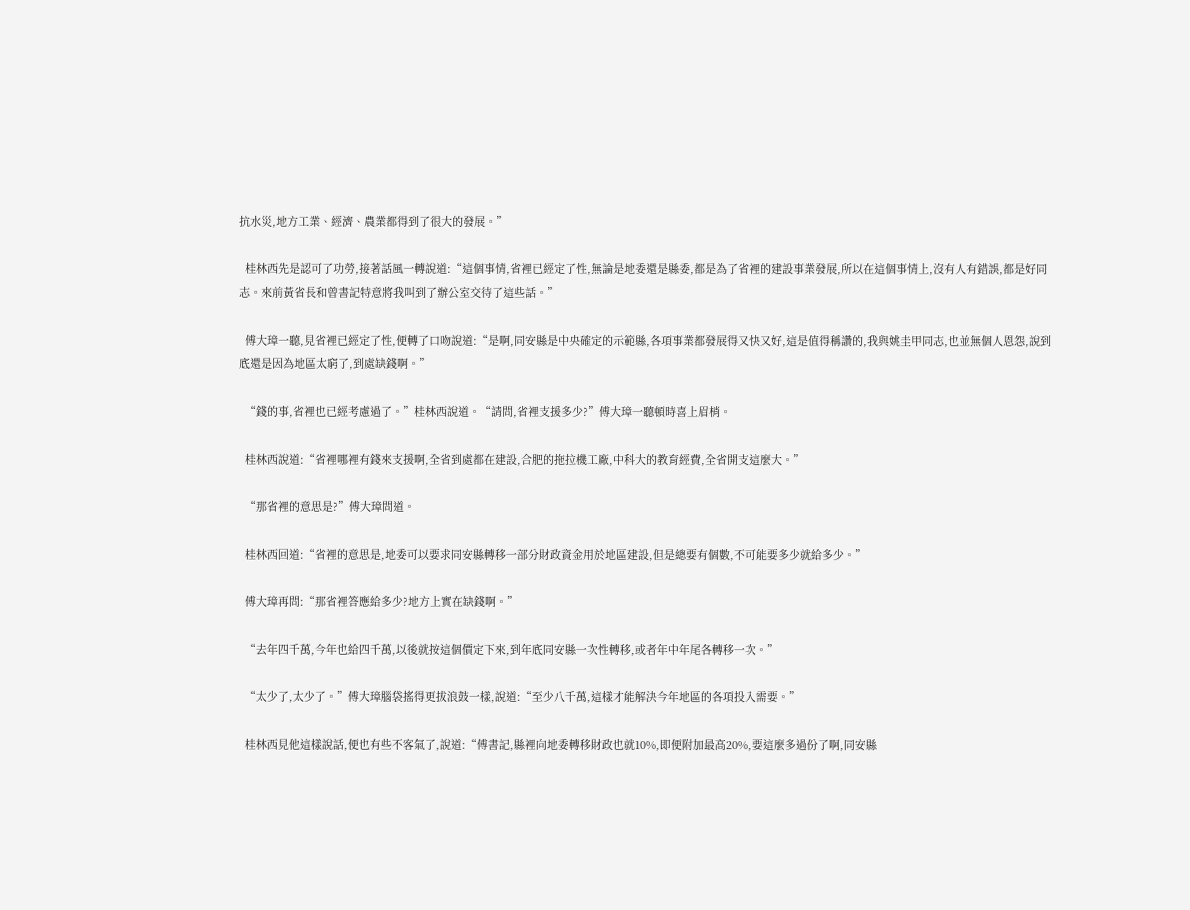抗水災,地方工業、經濟、農業都得到了很大的發展。”

  桂林西先是認可了功勞,接著話風一轉說道:“這個事情,省裡已經定了性,無論是地委還是縣委,都是為了省裡的建設事業發展,所以在這個事情上,沒有人有錯誤,都是好同志。來前黃省長和曾書記特意將我叫到了辦公室交待了這些話。”

  傅大璋一聽,見省裡已經定了性,便轉了口吻說道:“是啊,同安縣是中央確定的示範縣,各項事業都發展得又快又好,這是值得稱讚的,我與姚圭甲同志,也並無個人恩怨,說到底還是因為地區太窮了,到處缺錢啊。”

  “錢的事,省裡也已經考慮過了。”桂林西說道。“請問,省裡支援多少?”傅大璋一聽頓時喜上眉梢。

  桂林西說道:“省裡哪裡有錢來支援啊,全省到處都在建設,合肥的拖拉機工廠,中科大的教育經費,全省開支這麼大。”

  “那省裡的意思是?”傅大璋問道。

  桂林西回道:“省裡的意思是,地委可以要求同安縣轉移一部分財政資金用於地區建設,但是總要有個數,不可能要多少就給多少。”

  傅大璋再問:“那省裡答應給多少?地方上實在缺錢啊。”

  “去年四千萬,今年也給四千萬,以後就按這個價定下來,到年底同安縣一次性轉移,或者年中年尾各轉移一次。”

  “太少了,太少了。”傅大璋腦袋搖得更拔浪鼓一樣,說道:“至少八千萬,這樣才能解決今年地區的各項投入需要。”

  桂林西見他這樣說話,便也有些不客氣了,說道:“傅書記,縣裡向地委轉移財政也就10%,即便附加最高20%,要這麼多過份了啊,同安縣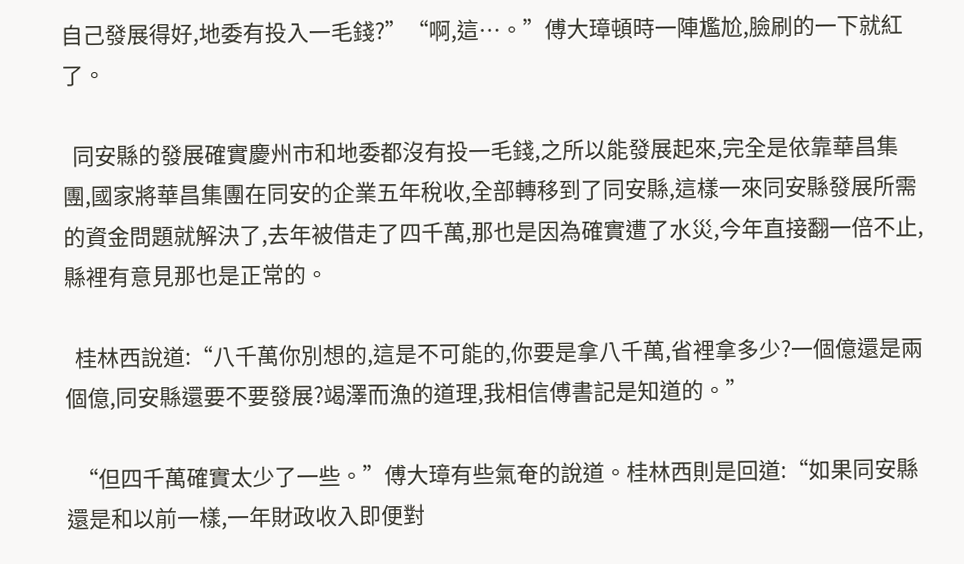自己發展得好,地委有投入一毛錢?”“啊,這…。”傅大璋頓時一陣尷尬,臉刷的一下就紅了。

  同安縣的發展確實慶州市和地委都沒有投一毛錢,之所以能發展起來,完全是依靠華昌集團,國家將華昌集團在同安的企業五年稅收,全部轉移到了同安縣,這樣一來同安縣發展所需的資金問題就解決了,去年被借走了四千萬,那也是因為確實遭了水災,今年直接翻一倍不止,縣裡有意見那也是正常的。

  桂林西說道:“八千萬你別想的,這是不可能的,你要是拿八千萬,省裡拿多少?一個億還是兩個億,同安縣還要不要發展?竭澤而漁的道理,我相信傅書記是知道的。”

  “但四千萬確實太少了一些。”傅大璋有些氣奄的說道。桂林西則是回道:“如果同安縣還是和以前一樣,一年財政收入即便對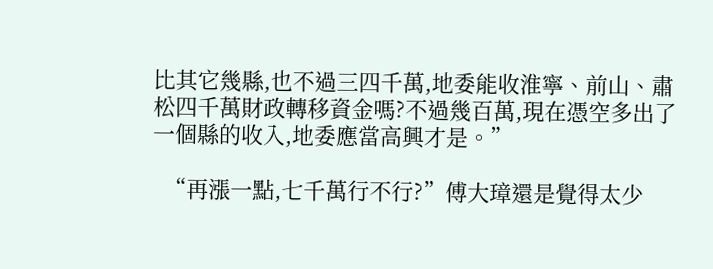比其它幾縣,也不過三四千萬,地委能收淮寧、前山、肅松四千萬財政轉移資金嗎?不過幾百萬,現在憑空多出了一個縣的收入,地委應當高興才是。”

  “再漲一點,七千萬行不行?”傅大璋還是覺得太少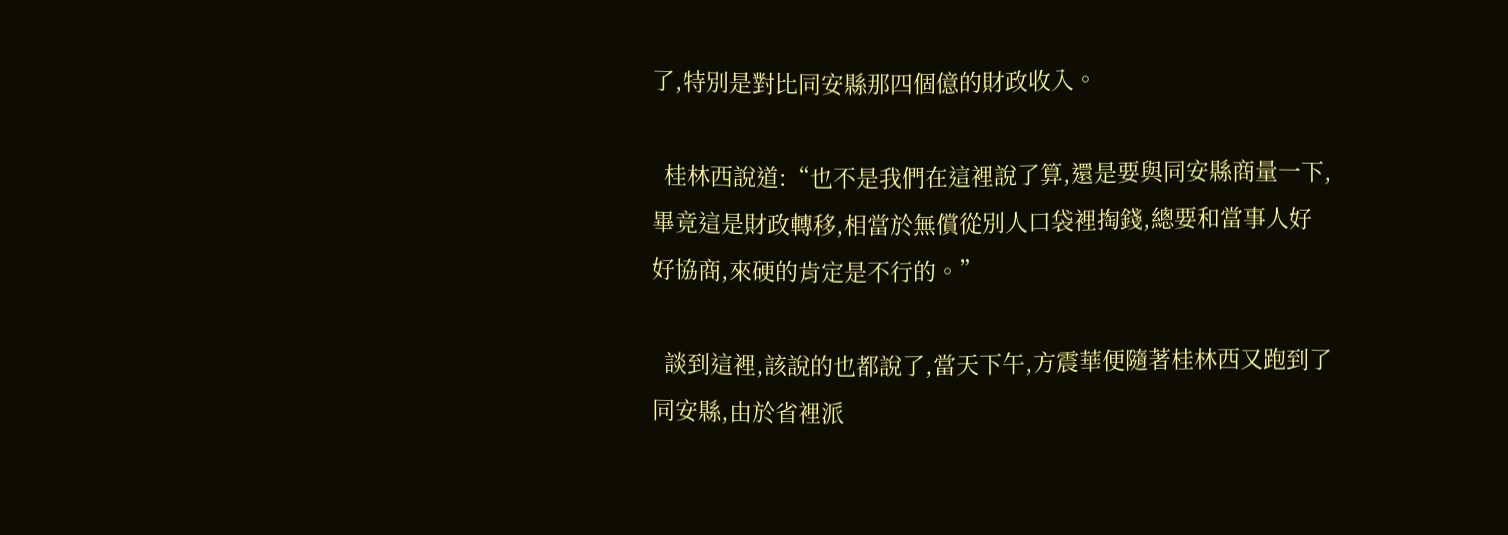了,特別是對比同安縣那四個億的財政收入。

  桂林西說道:“也不是我們在這裡說了算,還是要與同安縣商量一下,畢竟這是財政轉移,相當於無償從別人口袋裡掏錢,總要和當事人好好協商,來硬的肯定是不行的。”

  談到這裡,該說的也都說了,當天下午,方震華便隨著桂林西又跑到了同安縣,由於省裡派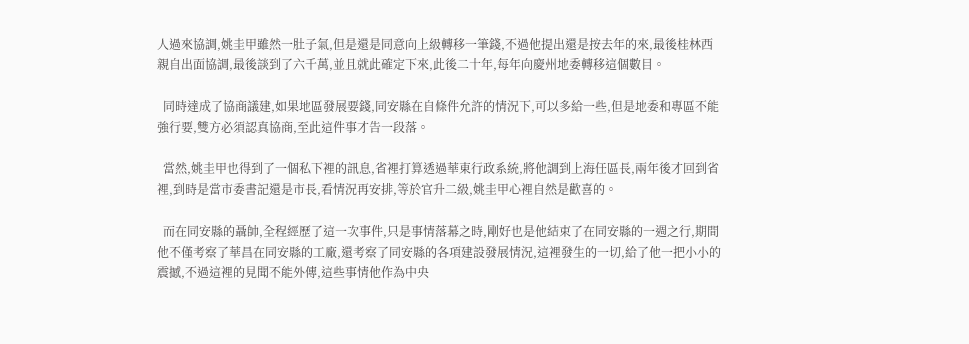人過來協調,姚圭甲雖然一肚子氣,但是還是同意向上級轉移一筆錢,不過他提出還是按去年的來,最後桂林西親自出面協調,最後談到了六千萬,並且就此確定下來,此後二十年,每年向慶州地委轉移這個數目。

  同時達成了協商議建,如果地區發展要錢,同安縣在自條件允許的情況下,可以多給一些,但是地委和專區不能強行要,雙方必須認真協商,至此這件事才告一段落。

  當然,姚圭甲也得到了一個私下裡的訊息,省裡打算透過華東行政系統,將他調到上海任區長,兩年後才回到省裡,到時是當市委書記還是市長,看情況再安排,等於官升二級,姚圭甲心裡自然是歡喜的。

  而在同安縣的聶帥,全程經歷了這一次事件,只是事情落幕之時,剛好也是他結束了在同安縣的一週之行,期間他不僅考察了華昌在同安縣的工廠,還考察了同安縣的各項建設發展情況,這裡發生的一切,給了他一把小小的震撼,不過這裡的見聞不能外傳,這些事情他作為中央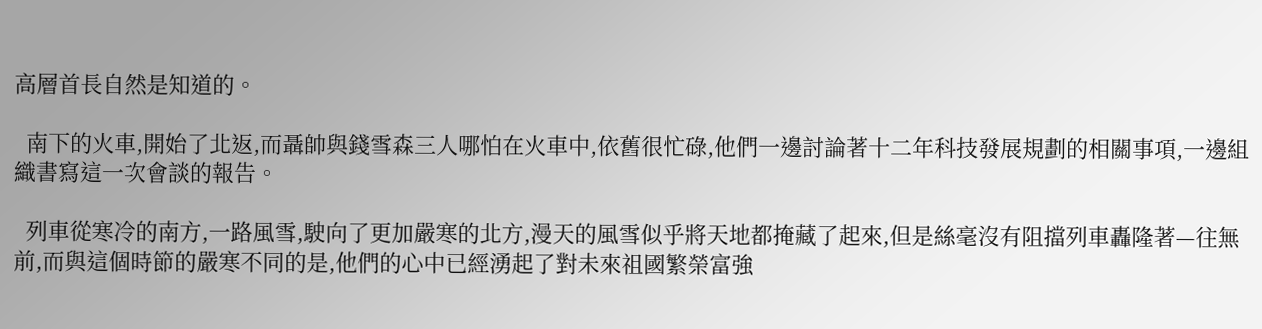高層首長自然是知道的。

  南下的火車,開始了北返,而聶帥與錢雪森三人哪怕在火車中,依舊很忙碌,他們一邊討論著十二年科技發展規劃的相關事項,一邊組織書寫這一次會談的報告。

  列車從寒冷的南方,一路風雪,駛向了更加嚴寒的北方,漫天的風雪似乎將天地都掩藏了起來,但是絲毫沒有阻擋列車轟隆著—往無前,而與這個時節的嚴寒不同的是,他們的心中已經湧起了對未來祖國繁榮富強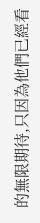的無限期待,只因為他們已經看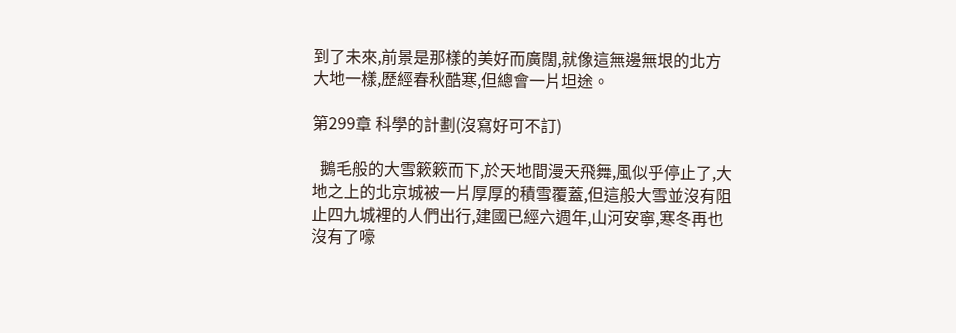到了未來,前景是那樣的美好而廣闊,就像這無邊無垠的北方大地一樣,歷經春秋酷寒,但總會一片坦途。

第299章 科學的計劃(沒寫好可不訂)

  鵝毛般的大雪簌簌而下,於天地間漫天飛舞,風似乎停止了,大地之上的北京城被一片厚厚的積雪覆蓋,但這般大雪並沒有阻止四九城裡的人們出行,建國已經六週年,山河安寧,寒冬再也沒有了嚎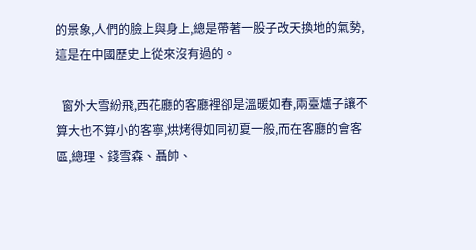的景象,人們的臉上與身上,總是帶著一股子改天換地的氣勢,這是在中國歷史上從來沒有過的。

  窗外大雪紛飛,西花廳的客廳裡卻是溫暖如春,兩臺爐子讓不算大也不算小的客寧,烘烤得如同初夏一般,而在客廳的會客區,總理、錢雪森、聶帥、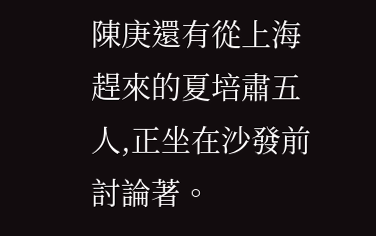陳庚還有從上海趕來的夏培肅五人,正坐在沙發前討論著。